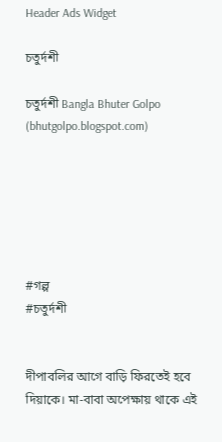Header Ads Widget

চতুর্দশী

চতুর্দশী Bangla Bhuter Golpo (bhutgolpo.blogspot.com)






#গল্প
#চতুর্দশী


দীপাবলির আগে বাড়ি ফিরতেই হবে দিয়াকে। মা-বাবা অপেক্ষায় থাকে এই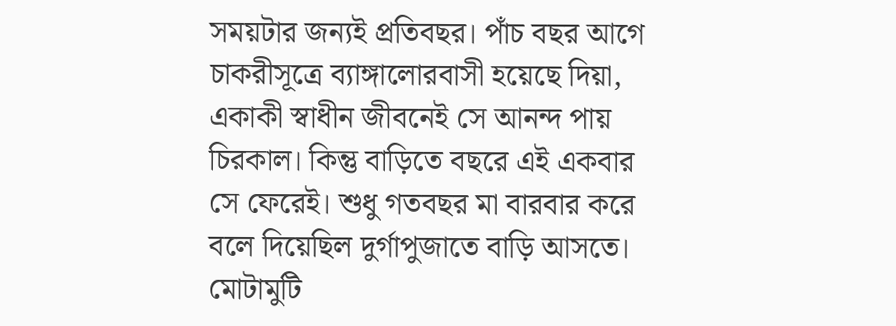সময়টার জন্যই প্রতিবছর। পাঁচ বছর আগে চাকরীসূত্রে ব্যাঙ্গালোরবাসী হয়েছে দিয়া, একাকী স্বাধীন জীবনেই সে আনন্দ পায় চিরকাল। কিন্তু বাড়িতে বছরে এই একবার সে ফেরেই। শুধু গতবছর মা বারবার করে বলে দিয়েছিল দুর্গাপুজাতে বাড়ি আসতে। মোটামুটি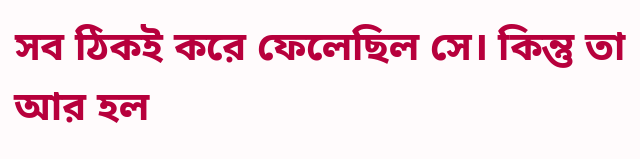সব ঠিকই করে ফেলেছিল সে। কিন্তু তা আর হল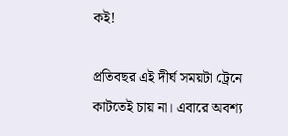কই!

প্রতিবছর এই দীর্ঘ সময়টা ট্রেনে কাটতেই চায় না। এবারে অবশ্য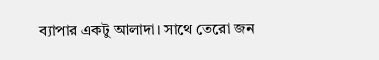ব্যাপার একটু আলাদা। সাথে তেরো জন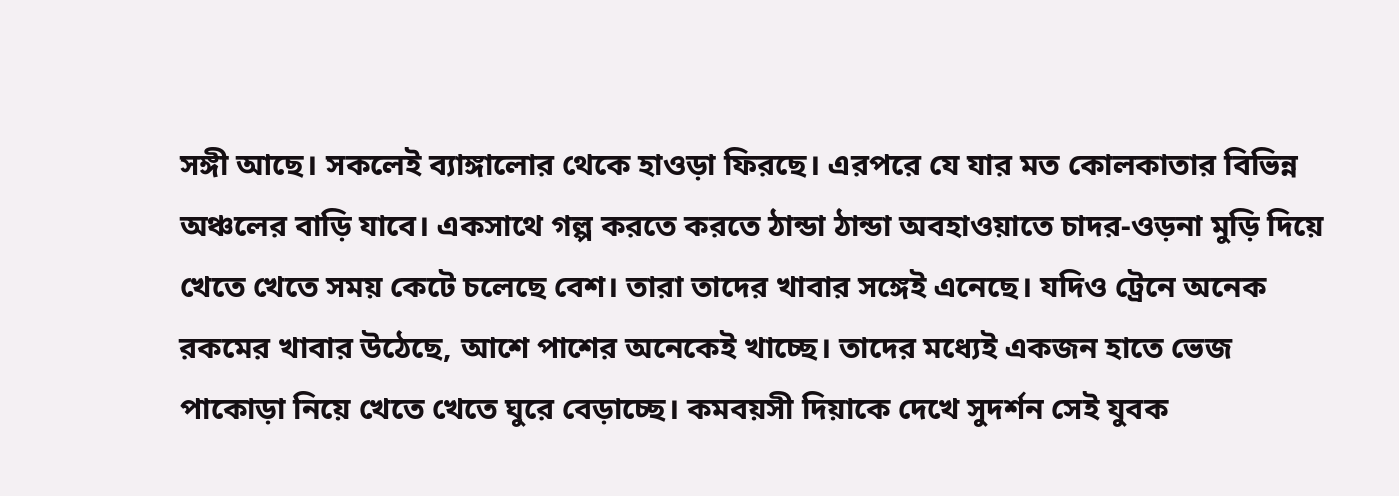সঙ্গী আছে। সকলেই ব্যাঙ্গালোর থেকে হাওড়া ফিরছে। এরপরে যে যার মত কোলকাতার বিভিন্ন অঞ্চলের বাড়ি যাবে। একসাথে গল্প করতে করতে ঠান্ডা ঠান্ডা অবহাওয়াতে চাদর-ওড়না মুড়ি দিয়ে খেতে খেতে সময় কেটে চলেছে বেশ। তারা তাদের খাবার সঙ্গেই এনেছে। যদিও ট্রেনে অনেক রকমের খাবার উঠেছে, আশে পাশের অনেকেই খাচ্ছে। তাদের মধ্যেই একজন হাতে ভেজ পাকোড়া নিয়ে খেতে খেতে ঘুরে বেড়াচ্ছে। কমবয়সী দিয়াকে দেখে সুদর্শন সেই যুবক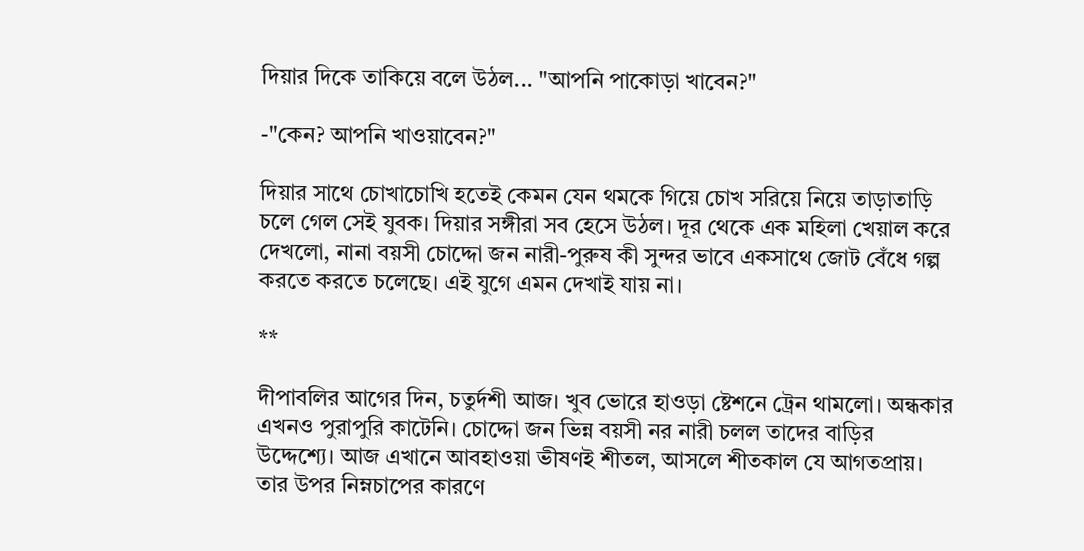দিয়ার দিকে তাকিয়ে বলে উঠল... "আপনি পাকোড়া খাবেন?"

-"কেন? আপনি খাওয়াবেন?"

দিয়ার সাথে চোখাচোখি হতেই কেমন যেন থমকে গিয়ে চোখ সরিয়ে নিয়ে তাড়াতাড়ি চলে গেল সেই যুবক। দিয়ার সঙ্গীরা সব হেসে উঠল। দূর থেকে এক মহিলা খেয়াল করে দেখলো, নানা বয়সী চোদ্দো জন নারী-পুরুষ কী সুন্দর ভাবে একসাথে জোট বেঁধে গল্প করতে করতে চলেছে। এই যুগে এমন দেখাই যায় না।

**

দীপাবলির আগের দিন, চতুর্দশী আজ। খুব ভোরে হাওড়া ষ্টেশনে ট্রেন থামলো। অন্ধকার এখনও পুরাপুরি কাটেনি। চোদ্দো জন ভিন্ন বয়সী নর নারী চলল তাদের বাড়ির উদ্দেশ্যে। আজ এখানে আবহাওয়া ভীষণই শীতল, আসলে শীতকাল যে আগতপ্রায়। তার উপর নিম্নচাপের কারণে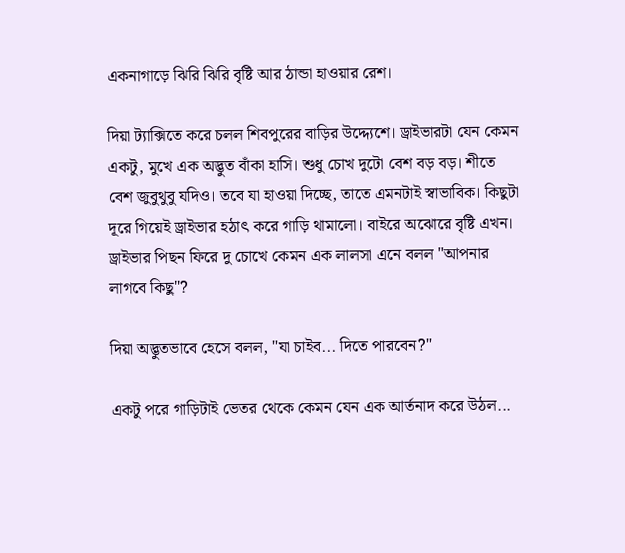একনাগাড়ে ঝিরি ঝিরি বৃষ্টি আর ঠান্ডা হাওয়ার রেশ।

দিয়া ট্যাক্সিতে করে চলল শিবপুরের বাড়ির উদ্দ্যেশে। ড্রাইভারটা যেন কেমন একটু, মুখে এক অদ্ভুত বাঁকা হাসি। শুধু চোখ দুটো বেশ বড় বড়। শীতে বেশ জুবুথুবু যদিও। তবে যা হাওয়া দিচ্ছে, তাতে এমনটাই স্বাভাবিক। কিছুটা দূরে গিয়েই ড্রাইভার হঠাৎ করে গাড়ি থামালো। বাইরে অঝোরে বৃষ্টি এখন। ড্রাইভার পিছন ফিরে দু চোখে কেমন এক লালসা এনে বলল "আপনার লাগবে কিছু"?

দিয়া অদ্ভুতভাবে হেসে বলল, "যা চাইব... দিতে পারবেন?"

একটু পরে গাড়িটাই ভেতর থেকে কেমন যেন এক আর্তনাদ করে উঠল...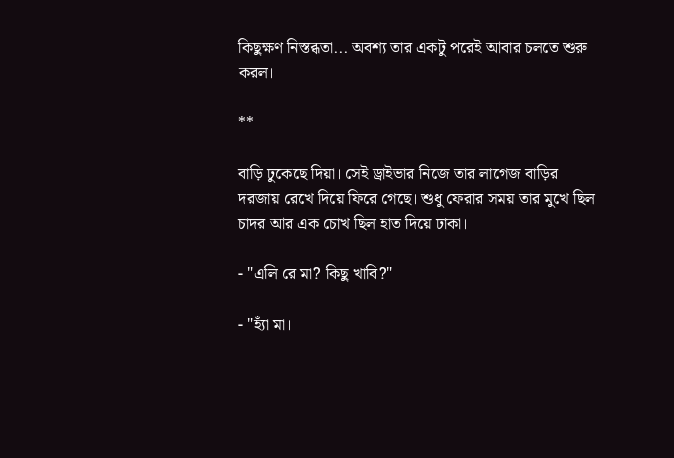কিছুক্ষণ নিস্তব্ধতা... অবশ্য তার একটু পরেই আবার চলতে শুরু করল।

**

বাড়ি ঢুকেছে দিয়া। সেই ড্রাইভার নিজে তার লাগেজ বাড়ির দরজায় রেখে দিয়ে ফিরে গেছে। শুধু ফেরার সময় তার মুখে ছিল চাদর আর এক চোখ ছিল হাত দিয়ে ঢাকা।

- "এলি রে মা? কিছু খাবি?"

- "হ্যাঁ মা।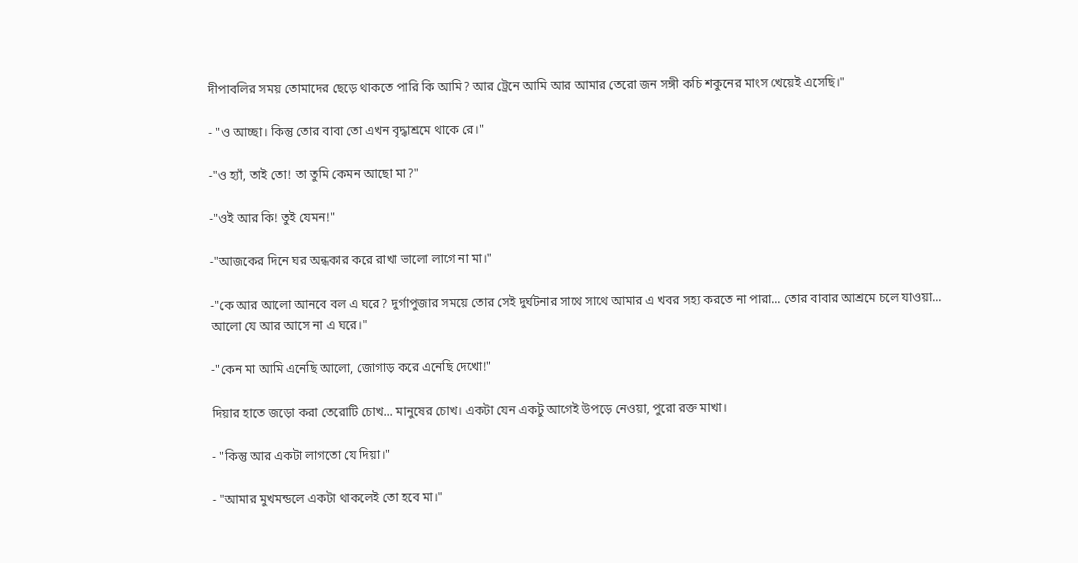দীপাবলির সময় তোমাদের ছেড়ে থাকতে পারি কি আমি? আর ট্রেনে আমি আর আমার তেরো জন সঙ্গী কচি শকুনের মাংস খেয়েই এসেছি।"

- "ও আচ্ছা। কিন্তু তোর বাবা তো এখন বৃদ্ধাশ্রমে থাকে রে।"

-"ও হ্যাঁ, তাই তো! তা তুমি কেমন আছো মা?"

-"ওই আর কি! তুই যেমন!"

-"আজকের দিনে ঘর অন্ধকার করে রাখা ভালো লাগে না মা।"

-"কে আর আলো আনবে বল এ ঘরে? দুর্গাপুজার সময়ে তোর সেই দুর্ঘটনার সাথে সাথে আমার এ খবর সহ্য করতে না পারা... তোর বাবার আশ্রমে চলে যাওয়া... আলো যে আর আসে না এ ঘরে।"

-"কেন মা আমি এনেছি আলো, জোগাড় করে এনেছি দেখো!"

দিয়ার হাতে জড়ো করা তেরোটি চোখ... মানুষের চোখ। একটা যেন একটু আগেই উপড়ে নেওয়া, পুরো রক্ত মাখা।

- "কিন্তু আর একটা লাগতো যে দিয়া।"

- "আমার মুখমন্ডলে একটা থাকলেই তো হবে মা।"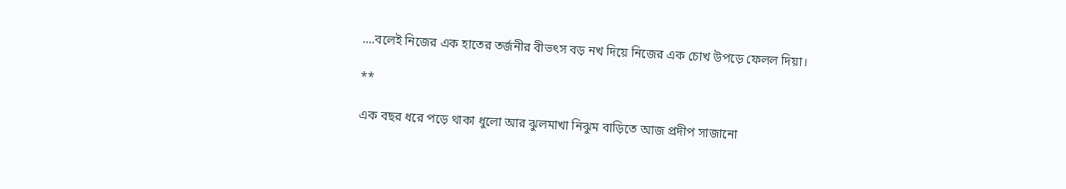....বলেই নিজের এক হাতের তর্জনীর বীভৎস বড় নখ দিয়ে নিজের এক চোখ উপড়ে ফেলল দিয়া।

**

এক বছর ধরে পড়ে থাকা ধুলো আর ঝুলমাখা নিঝুম বাড়িতে আজ প্রদীপ সাজানো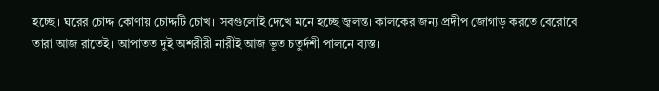হচ্ছে। ঘরের চোদ্দ কোণায় চোদ্দটি চোখ। সবগুলোই দেখে মনে হচ্ছে জ্বলন্ত। কালকের জন্য প্রদীপ জোগাড় করতে বেরোবে তারা আজ রাতেই। আপাতত দুই অশরীরী নারীই আজ ভূত চতুর্দশী পালনে ব্যস্ত।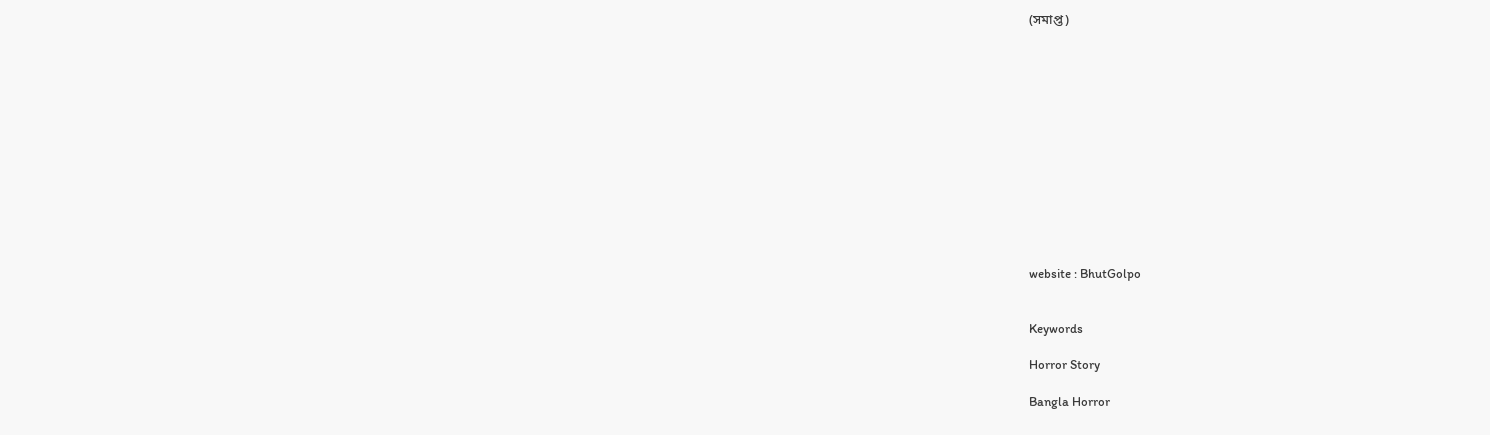(সমাপ্ত)













website : BhutGolpo


Keywords

Horror Story

Bangla Horror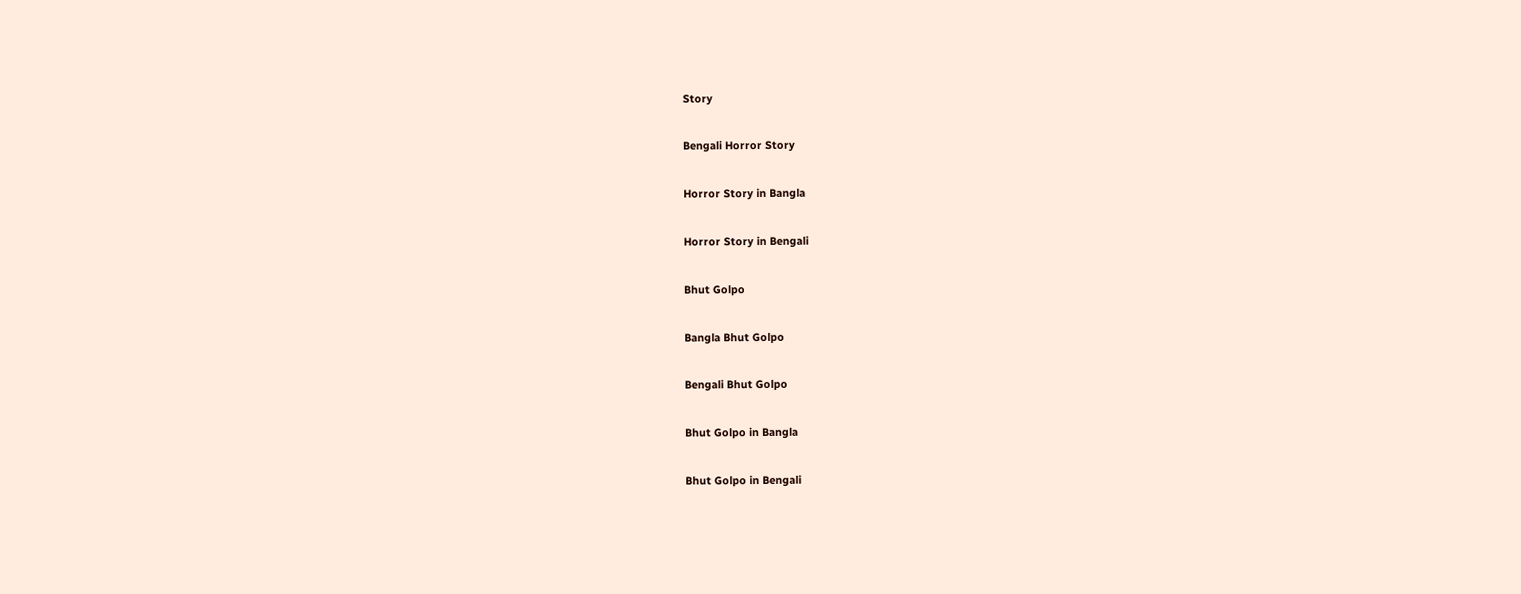Story

Bengali Horror Story

Horror Story in Bangla

Horror Story in Bengali

Bhut Golpo

Bangla Bhut Golpo

Bengali Bhut Golpo

Bhut Golpo in Bangla

Bhut Golpo in Bengali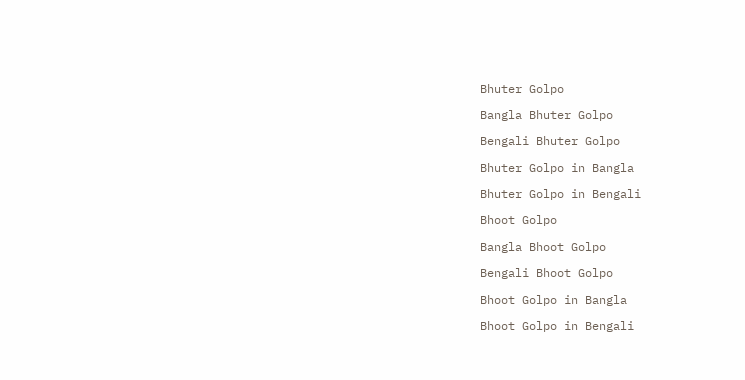Bhuter Golpo

Bangla Bhuter Golpo

Bengali Bhuter Golpo

Bhuter Golpo in Bangla

Bhuter Golpo in Bengali

Bhoot Golpo

Bangla Bhoot Golpo

Bengali Bhoot Golpo

Bhoot Golpo in Bangla

Bhoot Golpo in Bengali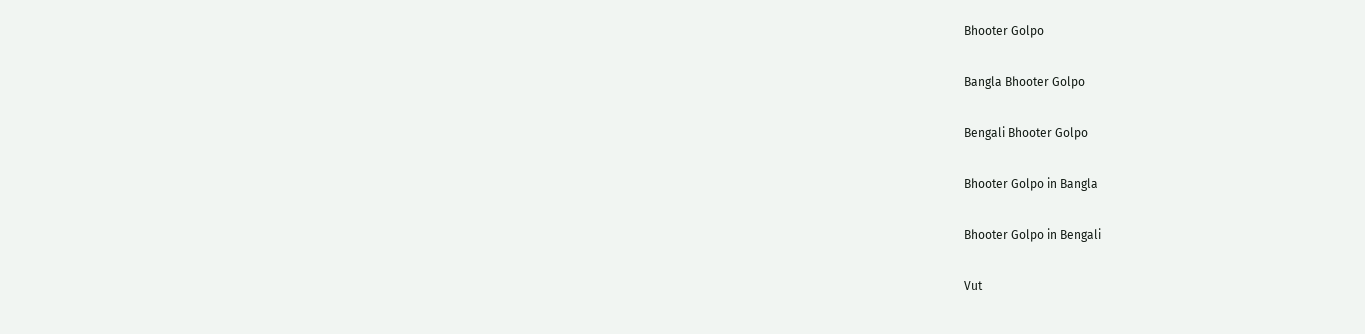Bhooter Golpo

Bangla Bhooter Golpo

Bengali Bhooter Golpo

Bhooter Golpo in Bangla

Bhooter Golpo in Bengali

Vut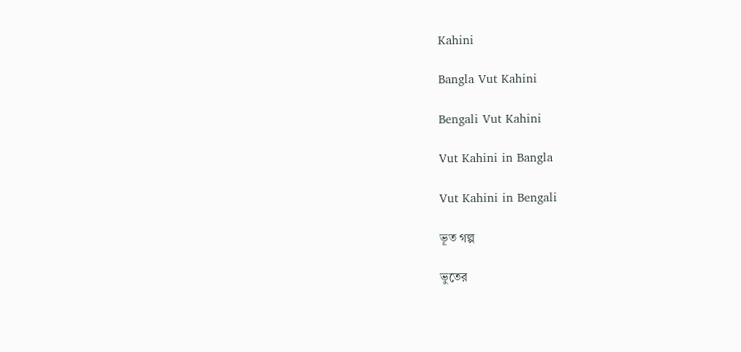Kahini

Bangla Vut Kahini

Bengali Vut Kahini

Vut Kahini in Bangla

Vut Kahini in Bengali

ভূত গল্প

ভুতের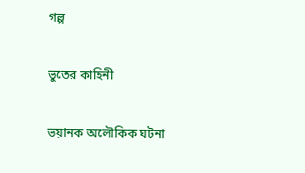গল্প

ভুতের কাহিনী

ভয়ানক অলৌকিক ঘটনা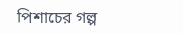পিশাচের গল্প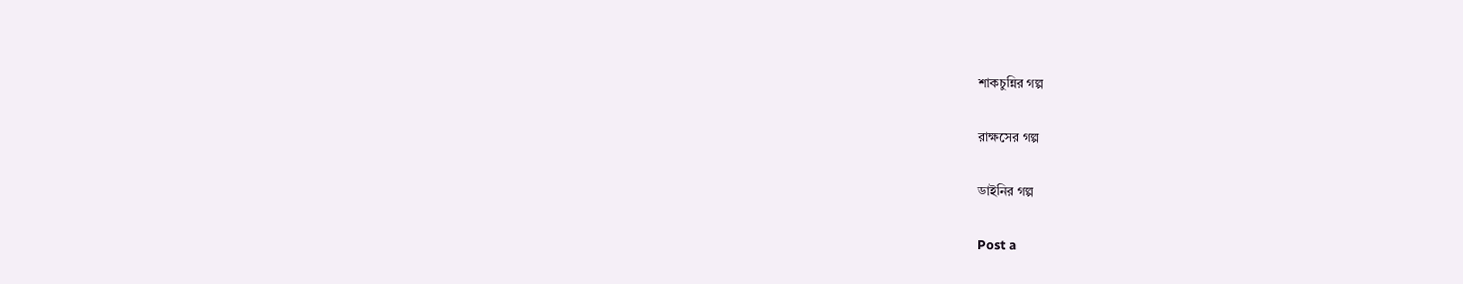শাকচুন্নির গল্প

রাক্ষসের গল্প

ডাইনির গল্প

Post a